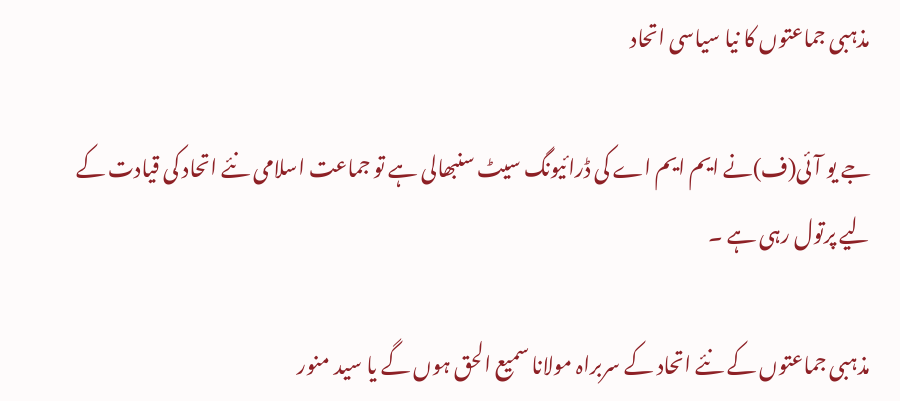مذہبی جماعتوں کا نیا سیاسی اتحاد

جے یو آئی(ف)نے ایم ایم اے کی ڈرائیونگ سیٹ سنبھالی ہے تو جماعت اسلامی نئے اتحاد کی قیادت کے لیے پرتول رہی ہے ۔

مذہبی جماعتوں کے نئے اتحاد کے سربراہ مولانا سمیع الحق ہوں گے یا سید منور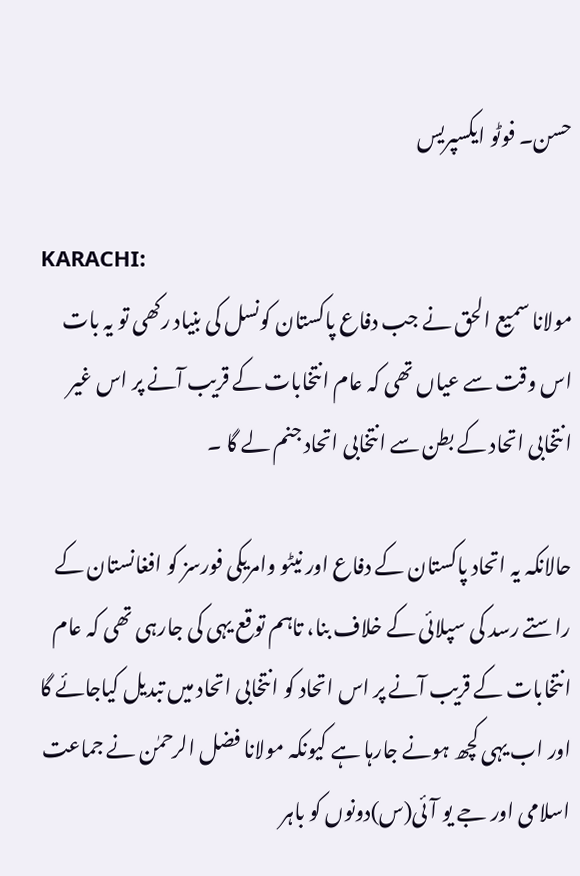حسن۔ فوٹو ایکسپریس

KARACHI:
مولانا سمیع الحق نے جب دفاع پاکستان کونسل کی بنیاد رکھی تو یہ بات اس وقت سے عیاں تھی کہ عام انتخابات کے قریب آنے پر اس غیر انتخابی اتحاد کے بطن سے انتخابی اتحاد جنم لے گا ۔

حالانکہ یہ اتحاد پاکستان کے دفاع اور نیٹو وامریکی فورسز کو افغانستان کے راستے رسد کی سپلائی کے خلاف بنا، تاہم توقع یہی کی جارہی تھی کہ عام انتخابات کے قریب آنے پر اس اتحاد کو انتخابی اتحاد میں تبدیل کیاجائے گا اور اب یہی کچھ ہونے جارہا ہے کیونکہ مولانا فضل الرحمٰن نے جماعت اسلامی اور جے یو آئی(س)دونوں کو باہر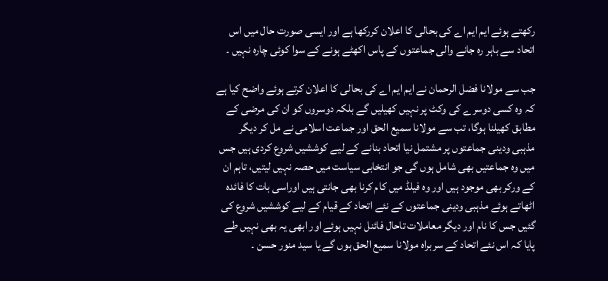رکھتے ہوئے ایم ایم اے کی بحالی کا اعلان کررکھا ہے اور ایسی صورت حال میں اس اتحاد سے باہر رہ جانے والی جماعتوں کے پاس اکھٹے ہونے کے سوا کوئی چارہ نہیں ۔

جب سے مولانا فضل الرحمان نے ایم ایم اے کی بحالی کا اعلان کرتے ہوئے واضح کیا ہے کہ وہ کسی دوسرے کی وکٹ پر نہیں کھیلیں گے بلکہ دوسروں کو ان کی مرضی کے مطابق کھیلنا ہوگا، تب سے مولانا سمیع الحق اور جماعت اسلامی نے مل کر دیگر مذہبی ودینی جماعتوں پر مشتمل نیا اتحاد بنانے کے لیے کوششیں شروع کردی ہیں جس میں وہ جماعتیں بھی شامل ہوں گی جو انتخابی سیاست میں حصہ نہیں لیتیں، تاہم ان کے ورکر بھی موجود ہیں اور وہ فیلڈ میں کام کرنا بھی جانتی ہیں اوراسی بات کا فائدہ اٹھاتے ہوئے مذہبی ودینی جماعتوں کے نئے اتحاد کے قیام کے لیے کوششیں شروع کی گئیں جس کا نام اور دیگر معاملات تاحال فائنل نہیں ہوئے اور ابھی یہ بھی نہیں طے پایا کہ اس نئے اتحاد کے سربراہ مولانا سمیع الحق ہوں گے یا سید منور حسن ۔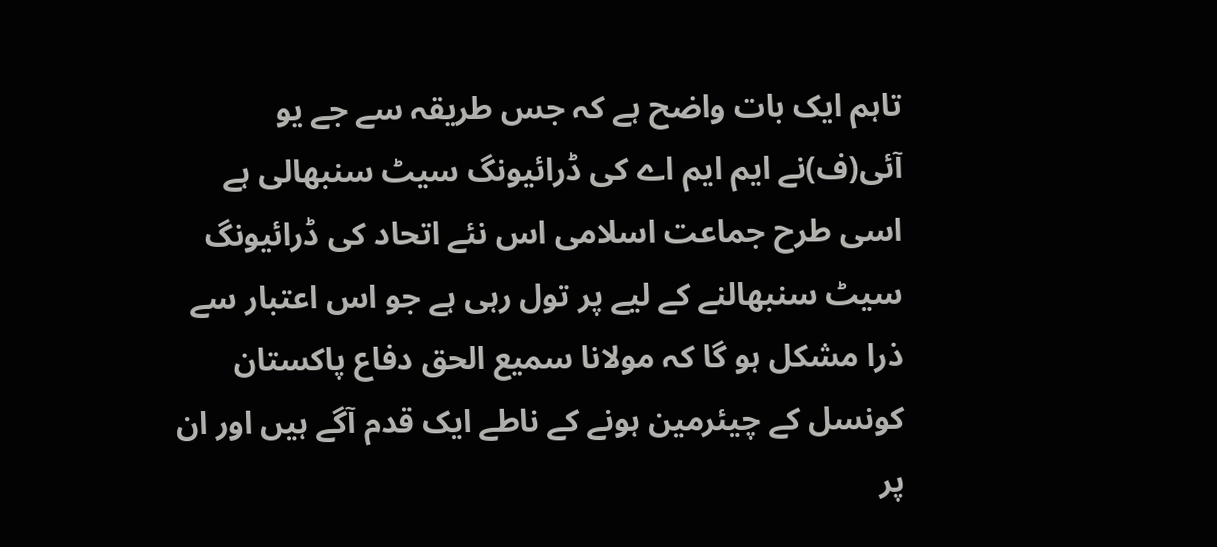تاہم ایک بات واضح ہے کہ جس طریقہ سے جے یو آئی(ف)نے ایم ایم اے کی ڈرائیونگ سیٹ سنبھالی ہے اسی طرح جماعت اسلامی اس نئے اتحاد کی ڈرائیونگ سیٹ سنبھالنے کے لیے پر تول رہی ہے جو اس اعتبار سے ذرا مشکل ہو گا کہ مولانا سمیع الحق دفاع پاکستان کونسل کے چیئرمین ہونے کے ناطے ایک قدم آگے ہیں اور ان پر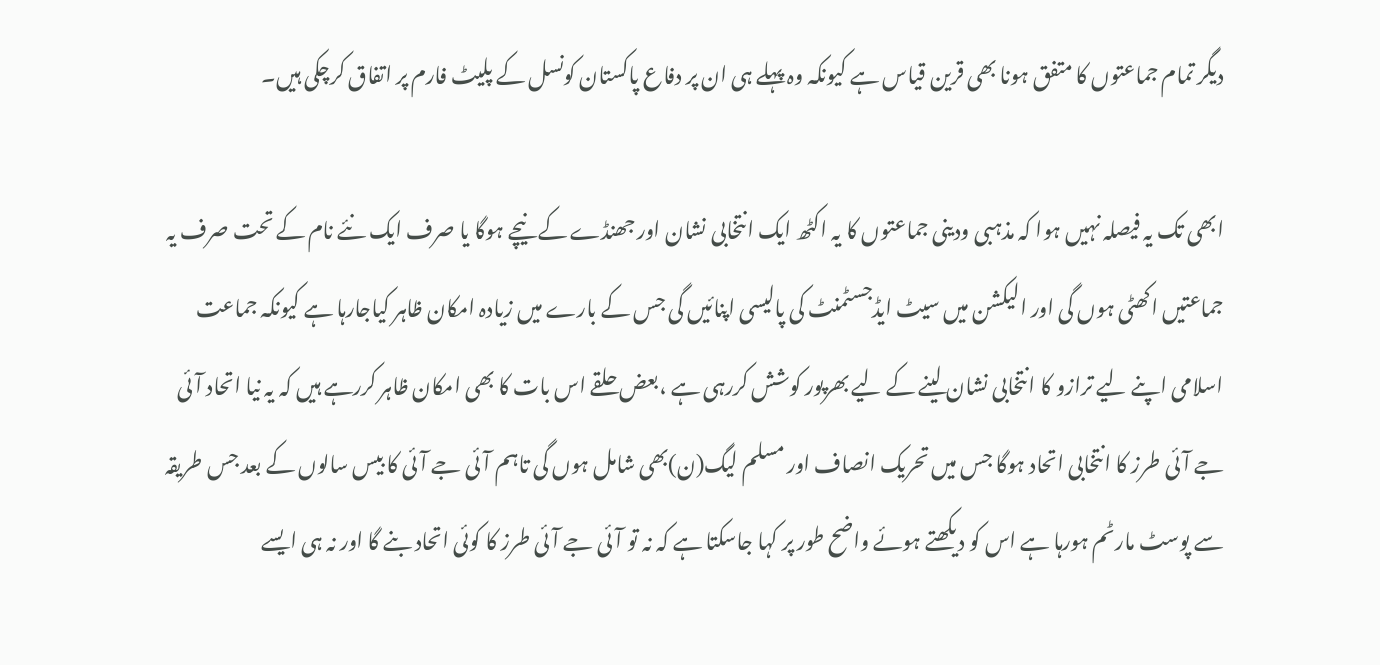دیگر تمام جماعتوں کا متفق ہونا بھی قرین قیاس ہے کیونکہ وہ پہلے ہی ان پر دفاع پاکستان کونسل کے پلیٹ فارم پر اتفاق کرچکی ہیں۔

ابھی تک یہ فیصلہ نہیں ہوا کہ مذہبی ودینی جماعتوں کا یہ اکٹھ ایک انتخابی نشان اور جھنڈے کے نیچے ہوگا یا صرف ایک نئے نام کے تحت صرف یہ جماعتیں اکھٹی ہوں گی اور الیکشن میں سیٹ ایڈجسٹمنٹ کی پالیسی اپنائیں گی جس کے بارے میں زیادہ امکان ظاہر کیاجارہا ہے کیونکہ جماعت اسلامی اپنے لیے ترازو کا انتخابی نشان لینے کے لیے بھرپور کوشش کررہی ہے ،بعض حلقے اس بات کا بھی امکان ظاہر کررہے ہیں کہ یہ نیا اتحاد آئی جے آئی طرز کا انتخابی اتحاد ہوگا جس میں تحریک انصاف اور مسلم لیگ(ن)بھی شامل ہوں گی تاہم آئی جے آئی کا بیس سالوں کے بعد جس طریقہ سے پوسٹ مارٹم ہورہا ہے اس کو دیکھتے ہوئے واضح طور پر کہا جاسکتا ہے کہ نہ تو آئی جے آئی طرز کا کوئی اتحاد بنے گا اور نہ ہی ایسے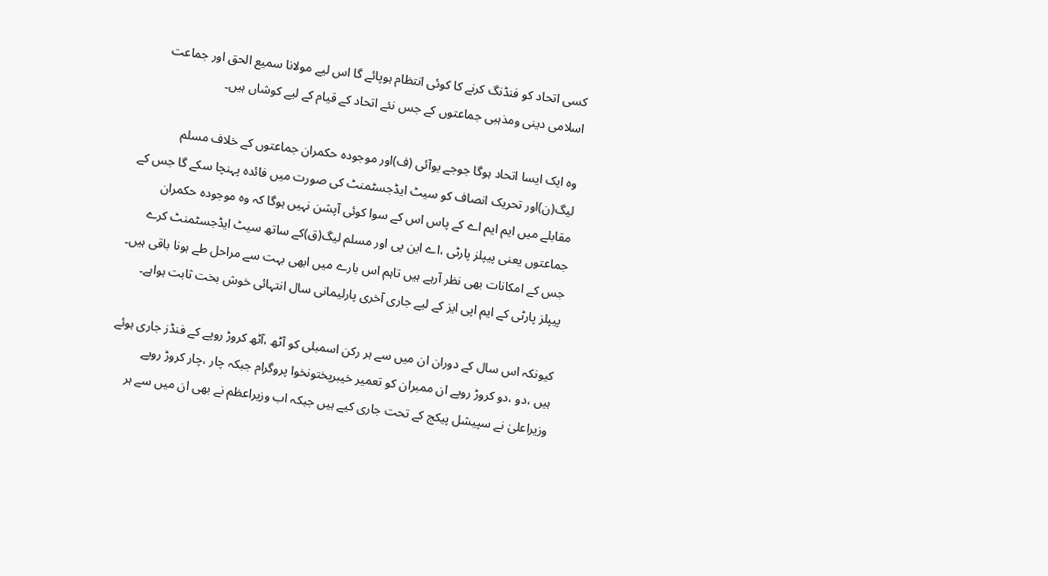کسی اتحاد کو فنڈنگ کرنے کا کوئی انتظام ہوپائے گا اس لیے مولانا سمیع الحق اور جماعت اسلامی دینی ومذہبی جماعتوں کے جس نئے اتحاد کے قیام کے لیے کوشاں ہیں۔

وہ ایک ایسا اتحاد ہوگا جوجے یوآئی (ف)اور موجودہ حکمران جماعتوں کے خلاف مسلم لیگ(ن)اور تحریک انصاف کو سیٹ ایڈجسٹمنٹ کی صورت میں فائدہ پہنچا سکے گا جس کے مقابلے میں ایم ایم اے کے پاس اس کے سوا کوئی آپشن نہیں ہوگا کہ وہ موجودہ حکمران جماعتوں یعنی پیپلز پارٹی ،اے این پی اور مسلم لیگ(ق)کے ساتھ سیٹ ایڈجسٹمنٹ کرے جس کے امکانات بھی نظر آرہے ہیں تاہم اس بارے میں ابھی بہت سے مراحل طے ہونا باقی ہیں۔
پیپلز پارٹی کے ایم اپی ایز کے لیے جاری آخری پارلیمانی سال انتہائی خوش بخت ثابت ہواہے۔

کیونکہ اس سال کے دوران ان میں سے ہر رکن اسمبلی کو آٹھ ،آٹھ کروڑ روپے کے فنڈز جاری ہوئے ہیں ،دو ،دو کروڑ روپے ان ممبران کو تعمیر خیبرپختونخوا پروگرام جبکہ چار ،چار کروڑ روپے وزیراعلیٰ نے سپیشل پیکج کے تحت جاری کیے ہیں جبکہ اب وزیراعظم نے بھی ان میں سے ہر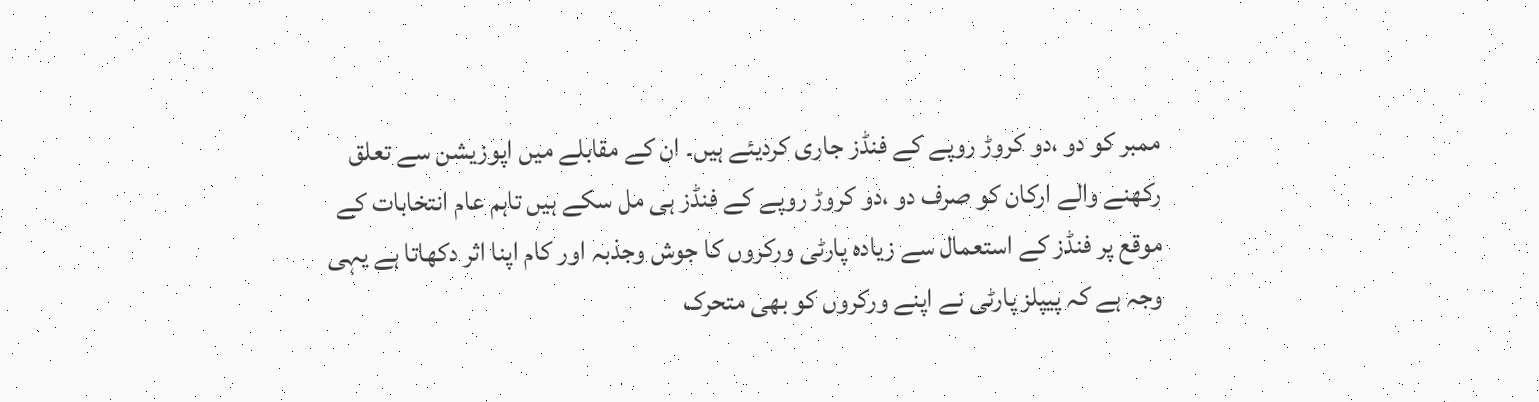ممبر کو دو ،دو کروڑ روپے کے فنڈز جاری کردیئے ہیں۔ ان کے مقابلے میں اپوزیشن سے تعلق رکھنے والے ارکان کو صرف دو ،دو کروڑ روپے کے فنڈز ہی مل سکے ہیں تاہم عام انتخابات کے موقع پر فنڈز کے استعمال سے زیادہ پارٹی ورکروں کا جوش وجذبہ اور کام اپنا اثر دکھاتا ہے یہی وجہ ہے کہ پیپلز پارٹی نے اپنے ورکروں کو بھی متحرک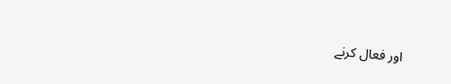اور فعال کرنے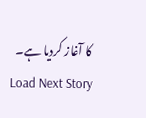کا آغاز کردیا ہے۔
Load Next Story